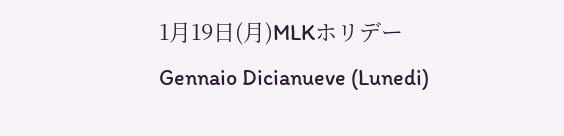1月19日(月)MLKホリデー
Gennaio Dicianueve (Lunedi)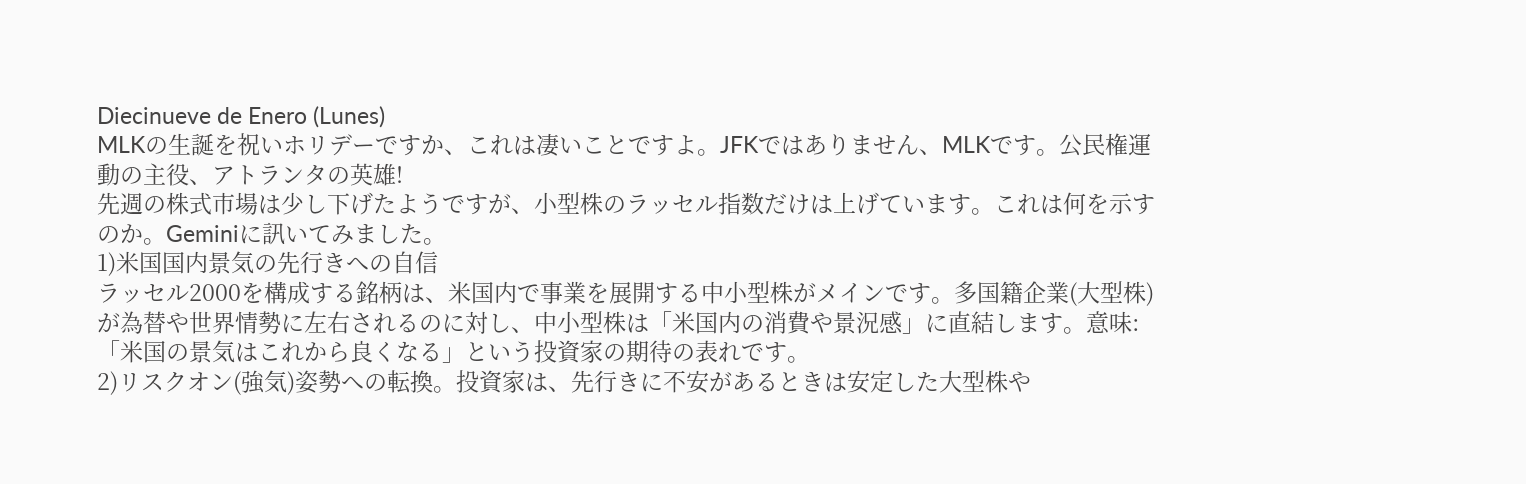Diecinueve de Enero (Lunes)
MLKの生誕を祝いホリデーですか、これは凄いことですよ。JFKではありません、MLKです。公民権運動の主役、アトランタの英雄!
先週の株式市場は少し下げたようですが、小型株のラッセル指数だけは上げています。これは何を示すのか。Geminiに訊いてみました。
1)米国国内景気の先行きへの自信
ラッセル2000を構成する銘柄は、米国内で事業を展開する中小型株がメインです。多国籍企業(大型株)が為替や世界情勢に左右されるのに対し、中小型株は「米国内の消費や景況感」に直結します。意味: 「米国の景気はこれから良くなる」という投資家の期待の表れです。
2)リスクオン(強気)姿勢への転換。投資家は、先行きに不安があるときは安定した大型株や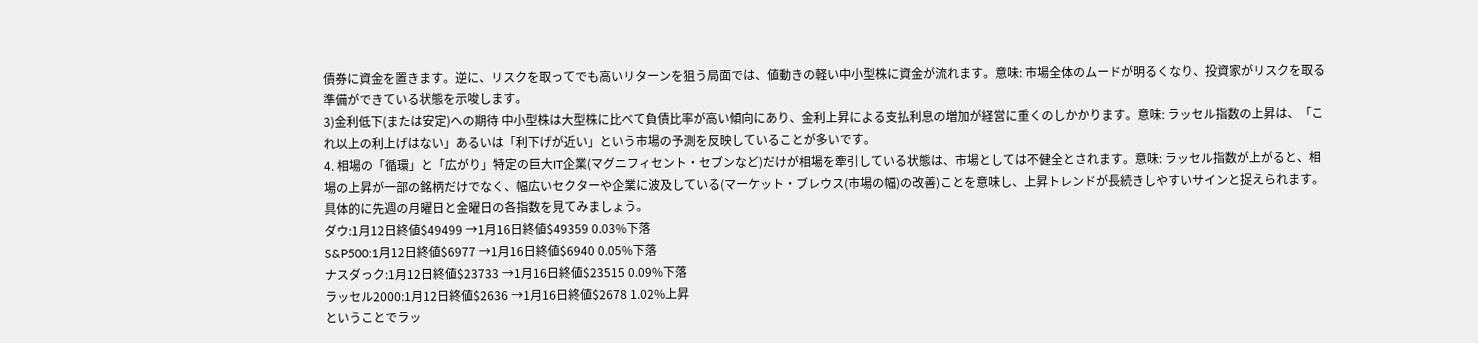債券に資金を置きます。逆に、リスクを取ってでも高いリターンを狙う局面では、値動きの軽い中小型株に資金が流れます。意味: 市場全体のムードが明るくなり、投資家がリスクを取る準備ができている状態を示唆します。
3)金利低下(または安定)への期待 中小型株は大型株に比べて負債比率が高い傾向にあり、金利上昇による支払利息の増加が経営に重くのしかかります。意味: ラッセル指数の上昇は、「これ以上の利上げはない」あるいは「利下げが近い」という市場の予測を反映していることが多いです。
4. 相場の「循環」と「広がり」特定の巨大IT企業(マグニフィセント・セブンなど)だけが相場を牽引している状態は、市場としては不健全とされます。意味: ラッセル指数が上がると、相場の上昇が一部の銘柄だけでなく、幅広いセクターや企業に波及している(マーケット・ブレウス(市場の幅)の改善)ことを意味し、上昇トレンドが長続きしやすいサインと捉えられます。
具体的に先週の月曜日と金曜日の各指数を見てみましょう。
ダウ:1月12日終値$49499 →1月16日終値$49359 0.03%下落
S&P500:1月12日終値$6977 →1月16日終値$6940 0.05%下落
ナスダっク:1月12日終値$23733 →1月16日終値$23515 0.09%下落
ラッセル2000:1月12日終値$2636 →1月16日終値$2678 1.02%上昇
ということでラッ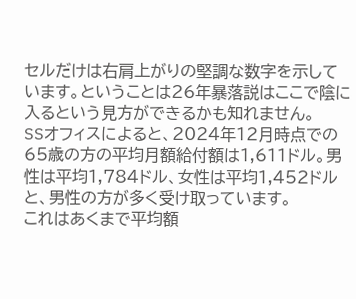セルだけは右肩上がりの堅調な数字を示しています。ということは26年暴落説はここで陰に入るという見方ができるかも知れません。
SSオフィスによると、2024年12月時点での65歳の方の平均月額給付額は1,611ドル。男性は平均1,784ドル、女性は平均1,452ドルと、男性の方が多く受け取っています。
これはあくまで平均額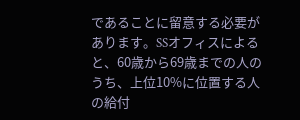であることに留意する必要があります。SSオフィスによると、60歳から69歳までの人のうち、上位10%に位置する人の給付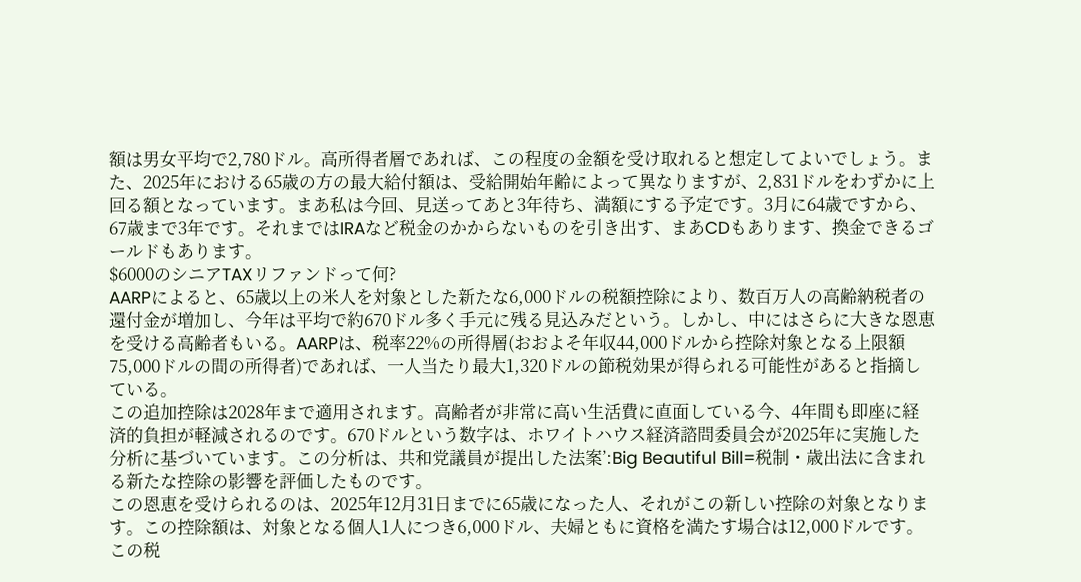額は男女平均で2,780ドル。高所得者層であれば、この程度の金額を受け取れると想定してよいでしょう。また、2025年における65歳の方の最大給付額は、受給開始年齢によって異なりますが、2,831ドルをわずかに上回る額となっています。まあ私は今回、見送ってあと3年待ち、満額にする予定です。3月に64歳ですから、67歳まで3年です。それまではIRAなど税金のかからないものを引き出す、まあCDもあります、換金できるゴールドもあります。
$6000のシニアTAXリファンドって何?
AARPによると、65歳以上の米人を対象とした新たな6,000ドルの税額控除により、数百万人の高齢納税者の還付金が増加し、今年は平均で約670ドル多く手元に残る見込みだという。しかし、中にはさらに大きな恩恵を受ける高齢者もいる。AARPは、税率22%の所得層(おおよそ年収44,000ドルから控除対象となる上限額75,000ドルの間の所得者)であれば、一人当たり最大1,320ドルの節税効果が得られる可能性があると指摘している。
この追加控除は2028年まで適用されます。高齢者が非常に高い生活費に直面している今、4年間も即座に経済的負担が軽減されるのです。670ドルという数字は、ホワイトハウス経済諮問委員会が2025年に実施した分析に基づいています。この分析は、共和党議員が提出した法案’:Big Beautiful Bill=税制・歳出法に含まれる新たな控除の影響を評価したものです。
この恩恵を受けられるのは、2025年12月31日までに65歳になった人、それがこの新しい控除の対象となります。この控除額は、対象となる個人1人につき6,000ドル、夫婦ともに資格を満たす場合は12,000ドルです。
この税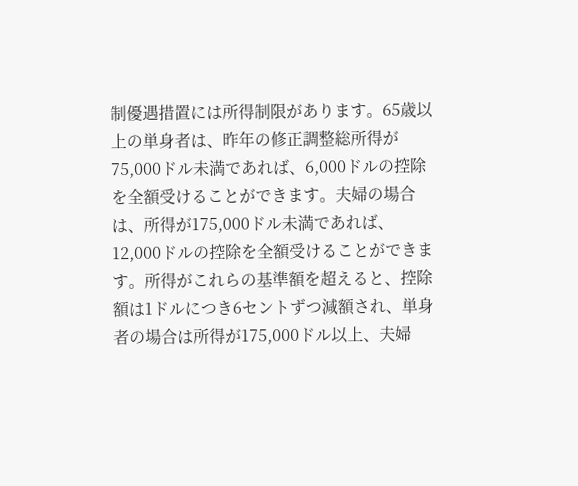制優遇措置には所得制限があります。65歳以上の単身者は、昨年の修正調整総所得が75,000ドル未満であれば、6,000ドルの控除を全額受けることができます。夫婦の場合は、所得が175,000ドル未満であれば、12,000ドルの控除を全額受けることができます。所得がこれらの基準額を超えると、控除額は1ドルにつき6セントずつ減額され、単身者の場合は所得が175,000ドル以上、夫婦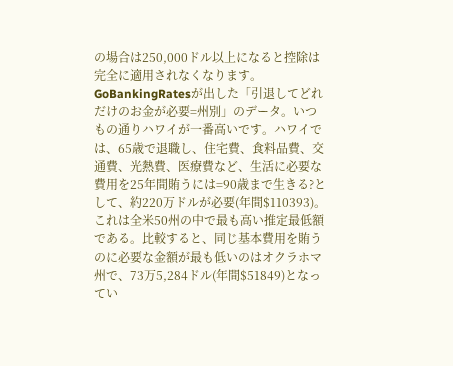の場合は250,000ドル以上になると控除は完全に適用されなくなります。
GoBankingRatesが出した「引退してどれだけのお金が必要=州別」のデータ。いつもの通りハワイが一番高いです。ハワイでは、65歳で退職し、住宅費、食料品費、交通費、光熱費、医療費など、生活に必要な費用を25年間賄うには=90歳まで生きる?として、約220万ドルが必要(年間$110393)。これは全米50州の中で最も高い推定最低額である。比較すると、同じ基本費用を賄うのに必要な金額が最も低いのはオクラホマ州で、73万5,284ドル(年間$51849)となってい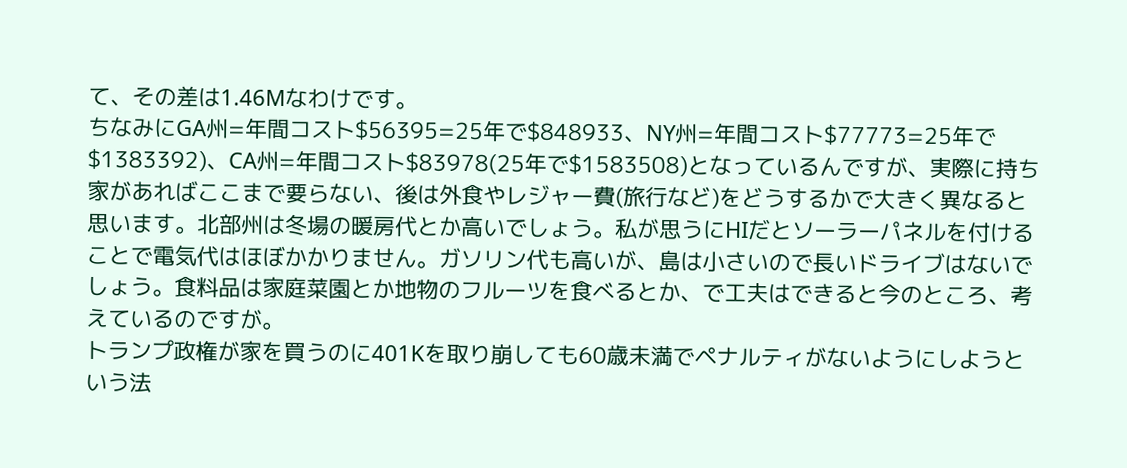て、その差は1.46Mなわけです。
ちなみにGA州=年間コスト$56395=25年で$848933、NY州=年間コスト$77773=25年で$1383392)、CA州=年間コスト$83978(25年で$1583508)となっているんですが、実際に持ち家があればここまで要らない、後は外食やレジャー費(旅行など)をどうするかで大きく異なると思います。北部州は冬場の暖房代とか高いでしょう。私が思うにHIだとソーラーパネルを付けることで電気代はほぼかかりません。ガソリン代も高いが、島は小さいので長いドライブはないでしょう。食料品は家庭菜園とか地物のフルーツを食べるとか、で工夫はできると今のところ、考えているのですが。
トランプ政権が家を買うのに401Kを取り崩しても60歳未満でペナルティがないようにしようという法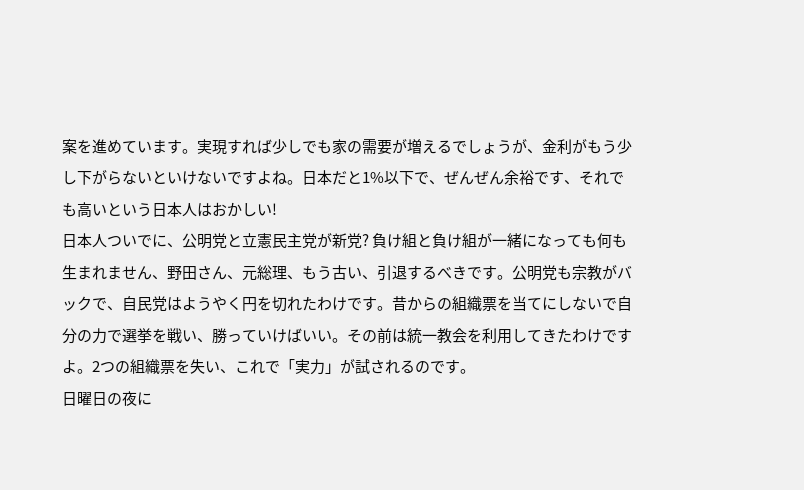案を進めています。実現すれば少しでも家の需要が増えるでしょうが、金利がもう少し下がらないといけないですよね。日本だと1%以下で、ぜんぜん余裕です、それでも高いという日本人はおかしい!
日本人ついでに、公明党と立憲民主党が新党? 負け組と負け組が一緒になっても何も生まれません、野田さん、元総理、もう古い、引退するべきです。公明党も宗教がバックで、自民党はようやく円を切れたわけです。昔からの組織票を当てにしないで自分の力で選挙を戦い、勝っていけばいい。その前は統一教会を利用してきたわけですよ。2つの組織票を失い、これで「実力」が試されるのです。
日曜日の夜に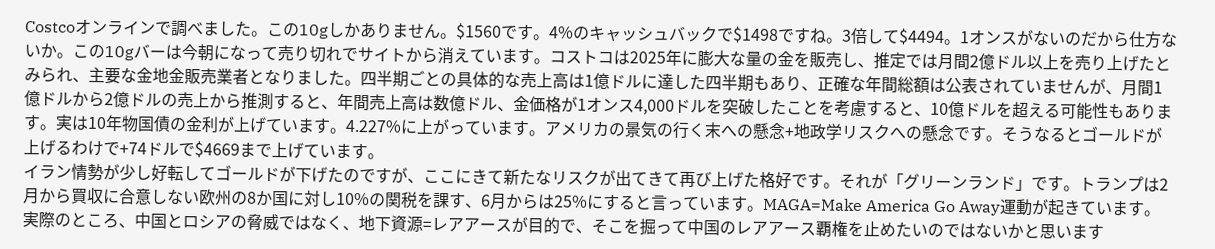Costcoオンラインで調べました。この10gしかありません。$1560です。4%のキャッシュバックで$1498ですね。3倍して$4494。1オンスがないのだから仕方ないか。この10gバーは今朝になって売り切れでサイトから消えています。コストコは2025年に膨大な量の金を販売し、推定では月間2億ドル以上を売り上げたとみられ、主要な金地金販売業者となりました。四半期ごとの具体的な売上高は1億ドルに達した四半期もあり、正確な年間総額は公表されていませんが、月間1億ドルから2億ドルの売上から推測すると、年間売上高は数億ドル、金価格が1オンス4,000ドルを突破したことを考慮すると、10億ドルを超える可能性もあります。実は10年物国債の金利が上げています。4.227%に上がっています。アメリカの景気の行く末への懸念+地政学リスクへの懸念です。そうなるとゴールドが上げるわけで+74ドルで$4669まで上げています。
イラン情勢が少し好転してゴールドが下げたのですが、ここにきて新たなリスクが出てきて再び上げた格好です。それが「グリーンランド」です。トランプは2月から買収に合意しない欧州の8か国に対し10%の関税を課す、6月からは25%にすると言っています。MAGA=Make America Go Away運動が起きています。実際のところ、中国とロシアの脅威ではなく、地下資源=レアアースが目的で、そこを掘って中国のレアアース覇権を止めたいのではないかと思います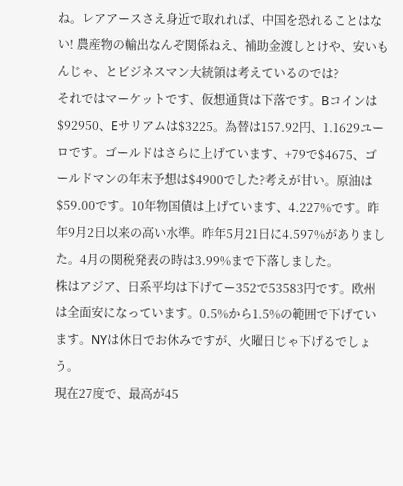ね。レアアースさえ身近で取れれば、中国を恐れることはない! 農産物の輸出なんぞ関係ねえ、補助金渡しとけや、安いもんじゃ、とビジネスマン大統領は考えているのでは?
それではマーケットです、仮想通貨は下落です。Bコインは$92950、Eサリアムは$3225。為替は157.92円、1.1629ユーロです。ゴールドはさらに上げています、+79で$4675、ゴールドマンの年末予想は$4900でした?考えが甘い。原油は$59.00です。10年物国債は上げています、4.227%です。昨年9月2日以来の高い水準。昨年5月21日に4.597%がありました。4月の関税発表の時は3.99%まで下落しました。
株はアジア、日系平均は下げてー352で53583円です。欧州は全面安になっています。0.5%から1.5%の範囲で下げています。NYは休日でお休みですが、火曜日じゃ下げるでしょう。
現在27度で、最高が45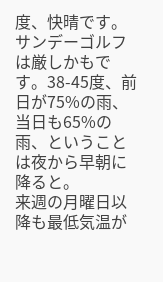度、快晴です。
サンデーゴルフは厳しかもです。38-45度、前日が75%の雨、当日も65%の雨、ということは夜から早朝に降ると。
来週の月曜日以降も最低気温が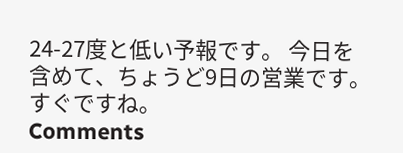24-27度と低い予報です。 今日を含めて、ちょうど9日の営業です。 すぐですね。
Comments